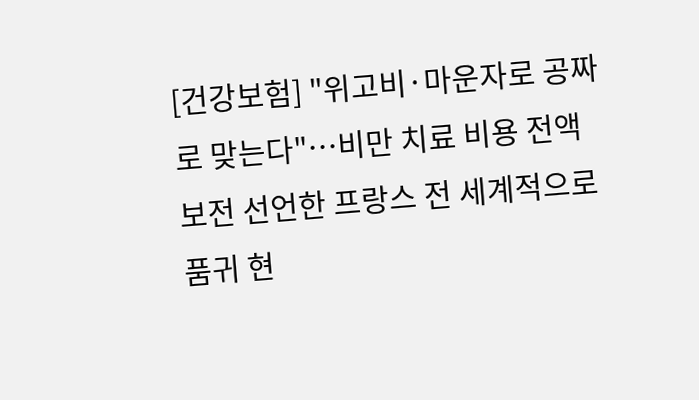[건강보험] "위고비·마운자로 공짜로 맞는다"…비만 치료 비용 전액 보전 선언한 프랑스 전 세계적으로 품귀 현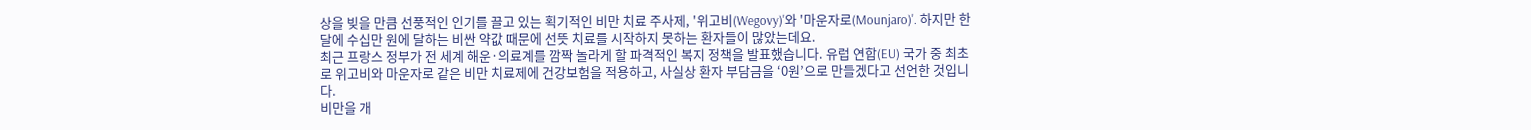상을 빚을 만큼 선풍적인 인기를 끌고 있는 획기적인 비만 치료 주사제, '위고비(Wegovy)'와 '마운자로(Mounjaro)'. 하지만 한 달에 수십만 원에 달하는 비싼 약값 때문에 선뜻 치료를 시작하지 못하는 환자들이 많았는데요.
최근 프랑스 정부가 전 세계 해운·의료계를 깜짝 놀라게 할 파격적인 복지 정책을 발표했습니다. 유럽 연합(EU) 국가 중 최초로 위고비와 마운자로 같은 비만 치료제에 건강보험을 적용하고, 사실상 환자 부담금을 ‘0원’으로 만들겠다고 선언한 것입니다.
비만을 개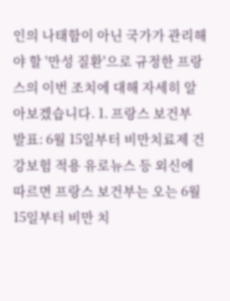인의 나태함이 아닌 국가가 관리해야 할 '만성 질환'으로 규정한 프랑스의 이번 조치에 대해 자세히 알아보겠습니다. 1. 프랑스 보건부 발표: 6월 15일부터 비만치료제 건강보험 적용 유로뉴스 등 외신에 따르면 프랑스 보건부는 오는 6월 15일부터 비만 치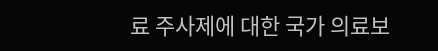료 주사제에 대한 국가 의료보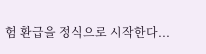험 환급을 정식으로 시작한다...